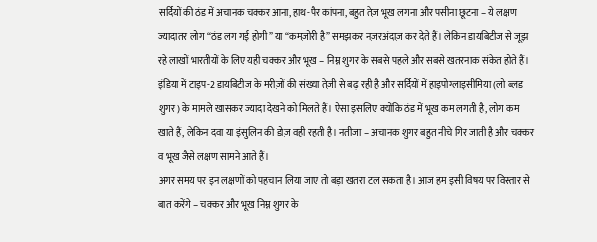सर्दियों की ठंड में अचानक चक्कर आना, हाथ-पैर कांपना, बहुत तेज़ भूख लगना और पसीना छूटना – ये लक्षण ज्यादातर लोग “ठंड लग गई होगी” या “कमज़ोरी है” समझकर नज़रअंदाज़ कर देते हैं। लेकिन डायबिटीज से जूझ रहे लाखों भारतीयों के लिए यही चक्कर और भूख – निम्न शुगर के सबसे पहले और सबसे खतरनाक संकेत होते हैं।
इंडिया में टाइप-2 डायबिटीज के मरीज़ों की संख्या तेज़ी से बढ़ रही है और सर्दियों में हाइपोग्लाइसीमिया (लो ब्लड शुगर) के मामले खासकर ज्यादा देखने को मिलते हैं। ऐसा इसलिए क्योंकि ठंड में भूख कम लगती है, लोग कम खाते हैं, लेकिन दवा या इंसुलिन की डोज़ वही रहती है। नतीजा – अचानक शुगर बहुत नीचे गिर जाती है और चक्कर व भूख जैसे लक्षण सामने आते हैं।
अगर समय पर इन लक्षणों को पहचान लिया जाए तो बड़ा खतरा टल सकता है। आज हम इसी विषय पर विस्तार से बात करेंगे – चक्कर और भूख निम्न शुगर के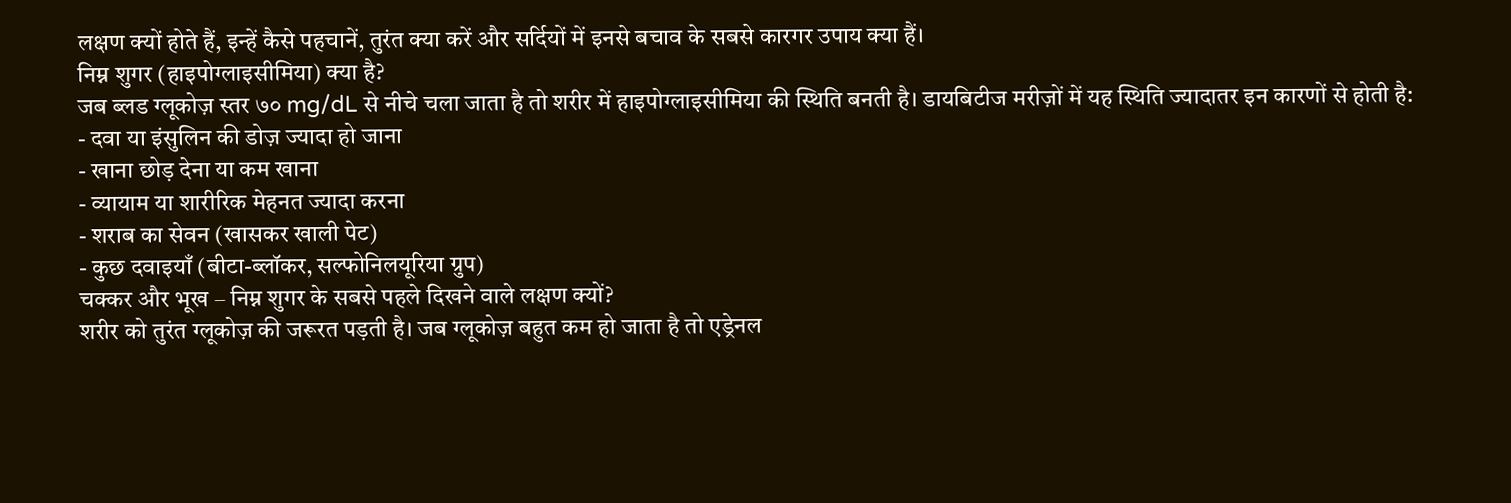लक्षण क्यों होते हैं, इन्हें कैसे पहचानें, तुरंत क्या करें और सर्दियों में इनसे बचाव के सबसे कारगर उपाय क्या हैं।
निम्न शुगर (हाइपोग्लाइसीमिया) क्या है?
जब ब्लड ग्लूकोज़ स्तर ७० mg/dL से नीचे चला जाता है तो शरीर में हाइपोग्लाइसीमिया की स्थिति बनती है। डायबिटीज मरीज़ों में यह स्थिति ज्यादातर इन कारणों से होती है:
- दवा या इंसुलिन की डोज़ ज्यादा हो जाना
- खाना छोड़ देना या कम खाना
- व्यायाम या शारीरिक मेहनत ज्यादा करना
- शराब का सेवन (खासकर खाली पेट)
- कुछ दवाइयाँ (बीटा-ब्लॉकर, सल्फोनिलयूरिया ग्रुप)
चक्कर और भूख – निम्न शुगर के सबसे पहले दिखने वाले लक्षण क्यों?
शरीर को तुरंत ग्लूकोज़ की जरूरत पड़ती है। जब ग्लूकोज़ बहुत कम हो जाता है तो एड्रेनल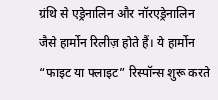ग्रंथि से एड्रेनालिन और नॉरएड्रेनालिन जैसे हार्मोन रिलीज़ होते हैं। ये हार्मोन “फाइट या फ्लाइट” रिस्पॉन्स शुरू करते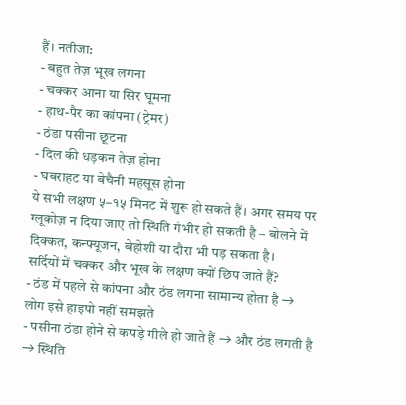हैं। नतीजा:
- बहुत तेज़ भूख लगना
- चक्कर आना या सिर घूमना
- हाथ-पैर का कांपना (ट्रेमर)
- ठंडा पसीना छूटना
- दिल की धड़कन तेज़ होना
- घबराहट या बेचैनी महसूस होना
ये सभी लक्षण ५–१५ मिनट में शुरू हो सकते हैं। अगर समय पर ग्लूकोज़ न दिया जाए तो स्थिति गंभीर हो सकती है – बोलने में दिक्कत, कन्फ्यूजन, बेहोशी या दौरा भी पड़ सकता है।
सर्दियों में चक्कर और भूख के लक्षण क्यों छिप जाते हैं?
- ठंड में पहले से कांपना और ठंड लगना सामान्य होता है → लोग इसे हाइपो नहीं समझते
- पसीना ठंडा होने से कपड़े गीले हो जाते हैं → और ठंड लगती है → स्थिति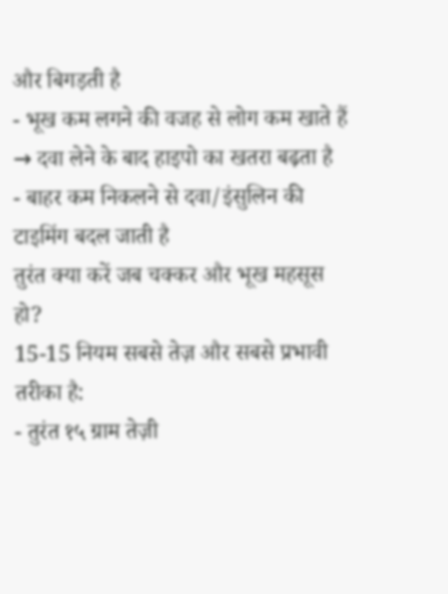और बिगड़ती है
- भूख कम लगने की वजह से लोग कम खाते हैं → दवा लेने के बाद हाइपो का खतरा बढ़ता है
- बाहर कम निकलने से दवा/इंसुलिन की टाइमिंग बदल जाती है
तुरंत क्या करें जब चक्कर और भूख महसूस हो?
15-15 नियम सबसे तेज़ और सबसे प्रभावी तरीका है:
- तुरंत १५ ग्राम तेज़ी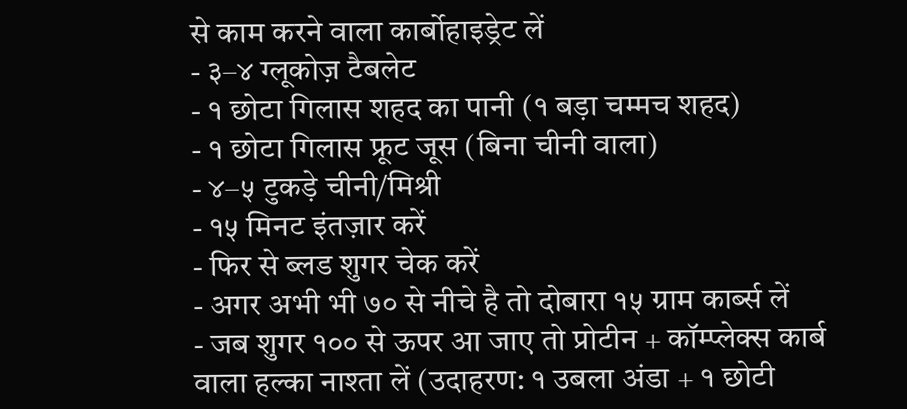से काम करने वाला कार्बोहाइड्रेट लें
- ३–४ ग्लूकोज़ टैबलेट
- १ छोटा गिलास शहद का पानी (१ बड़ा चम्मच शहद)
- १ छोटा गिलास फ्रूट जूस (बिना चीनी वाला)
- ४–५ टुकड़े चीनी/मिश्री
- १५ मिनट इंतज़ार करें
- फिर से ब्लड शुगर चेक करें
- अगर अभी भी ७० से नीचे है तो दोबारा १५ ग्राम कार्ब्स लें
- जब शुगर १०० से ऊपर आ जाए तो प्रोटीन + कॉम्प्लेक्स कार्ब वाला हल्का नाश्ता लें (उदाहरण: १ उबला अंडा + १ छोटी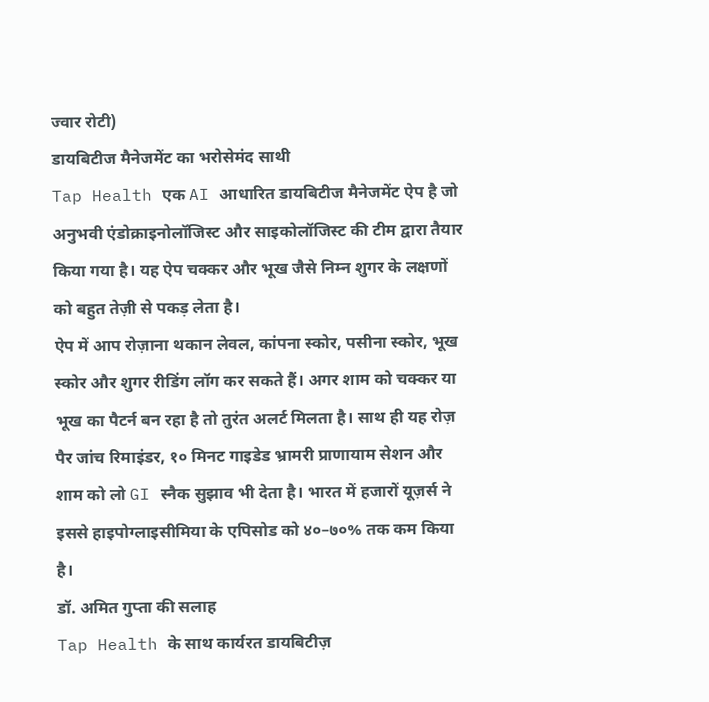ज्वार रोटी)
डायबिटीज मैनेजमेंट का भरोसेमंद साथी
Tap Health एक AI आधारित डायबिटीज मैनेजमेंट ऐप है जो अनुभवी एंडोक्राइनोलॉजिस्ट और साइकोलॉजिस्ट की टीम द्वारा तैयार किया गया है। यह ऐप चक्कर और भूख जैसे निम्न शुगर के लक्षणों को बहुत तेज़ी से पकड़ लेता है।
ऐप में आप रोज़ाना थकान लेवल, कांपना स्कोर, पसीना स्कोर, भूख स्कोर और शुगर रीडिंग लॉग कर सकते हैं। अगर शाम को चक्कर या भूख का पैटर्न बन रहा है तो तुरंत अलर्ट मिलता है। साथ ही यह रोज़ पैर जांच रिमाइंडर, १० मिनट गाइडेड भ्रामरी प्राणायाम सेशन और शाम को लो GI स्नैक सुझाव भी देता है। भारत में हजारों यूज़र्स ने इससे हाइपोग्लाइसीमिया के एपिसोड को ४०–७०% तक कम किया है।
डॉ. अमित गुप्ता की सलाह
Tap Health के साथ कार्यरत डायबिटीज़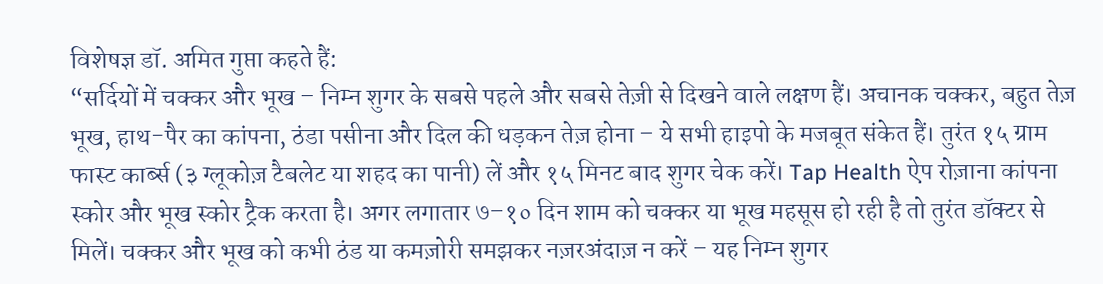विशेषज्ञ डॉ. अमित गुप्ता कहते हैं:
“सर्दियों में चक्कर और भूख – निम्न शुगर के सबसे पहले और सबसे तेज़ी से दिखने वाले लक्षण हैं। अचानक चक्कर, बहुत तेज़ भूख, हाथ-पैर का कांपना, ठंडा पसीना और दिल की धड़कन तेज़ होना – ये सभी हाइपो के मजबूत संकेत हैं। तुरंत १५ ग्राम फास्ट कार्ब्स (३ ग्लूकोज़ टैबलेट या शहद का पानी) लें और १५ मिनट बाद शुगर चेक करें। Tap Health ऐप रोज़ाना कांपना स्कोर और भूख स्कोर ट्रैक करता है। अगर लगातार ७–१० दिन शाम को चक्कर या भूख महसूस हो रही है तो तुरंत डॉक्टर से मिलें। चक्कर और भूख को कभी ठंड या कमज़ोरी समझकर नज़रअंदाज़ न करें – यह निम्न शुगर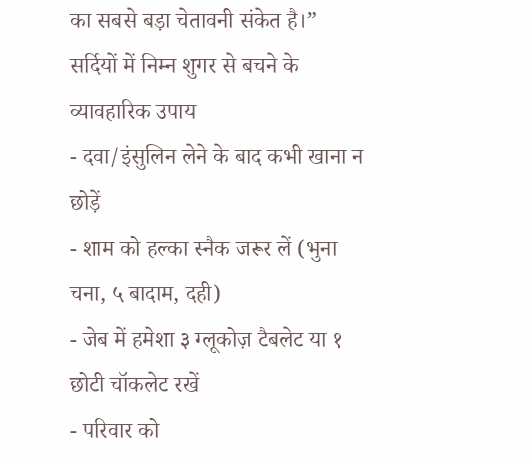का सबसे बड़ा चेतावनी संकेत है।”
सर्दियों में निम्न शुगर से बचने के व्यावहारिक उपाय
- दवा/इंसुलिन लेने के बाद कभी खाना न छोड़ें
- शाम को हल्का स्नैक जरूर लें (भुना चना, ५ बादाम, दही)
- जेब में हमेशा ३ ग्लूकोज़ टैबलेट या १ छोटी चॉकलेट रखें
- परिवार को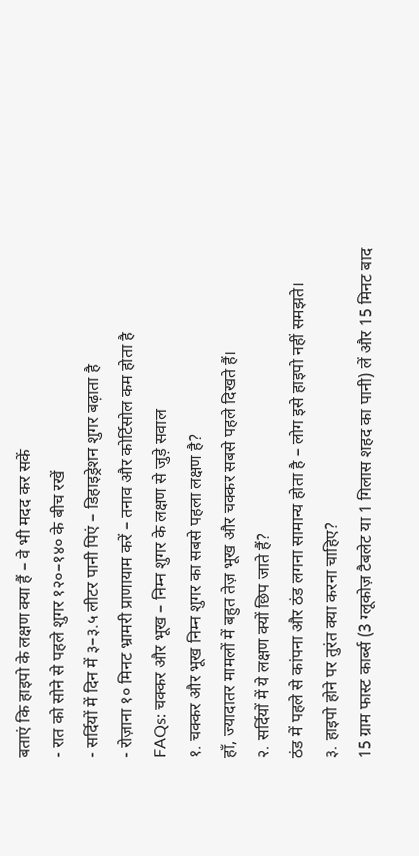बताएं कि हाइपो के लक्षण क्या हैं – वे भी मदद कर सकें
- रात को सोने से पहले शुगर १२०–१४० के बीच रखें
- सर्दियों में दिन में ३–३.५ लीटर पानी पिएं – डिहाइड्रेशन शुगर बढ़ाता है
- रोज़ाना १० मिनट भ्रामरी प्राणायाम करें – तनाव और कोर्टिसोल कम होता है
FAQs: चक्कर और भूख – निम्न शुगर के लक्षण से जुड़े सवाल
१. चक्कर और भूख निम्न शुगर का सबसे पहला लक्षण है?
हाँ, ज्यादातर मामलों में बहुत तेज़ भूख और चक्कर सबसे पहले दिखते हैं।
२. सर्दियों में ये लक्षण क्यों छिप जाते हैं?
ठंड में पहले से कांपना और ठंड लगना सामान्य होता है – लोग इसे हाइपो नहीं समझते।
३. हाइपो होने पर तुरंत क्या करना चाहिए?
15 ग्राम फास्ट कार्ब्स (3 ग्लूकोज़ टैबलेट या 1 गिलास शहद का पानी) लें और 15 मिनट बाद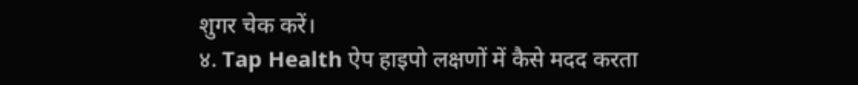शुगर चेक करें।
४. Tap Health ऐप हाइपो लक्षणों में कैसे मदद करता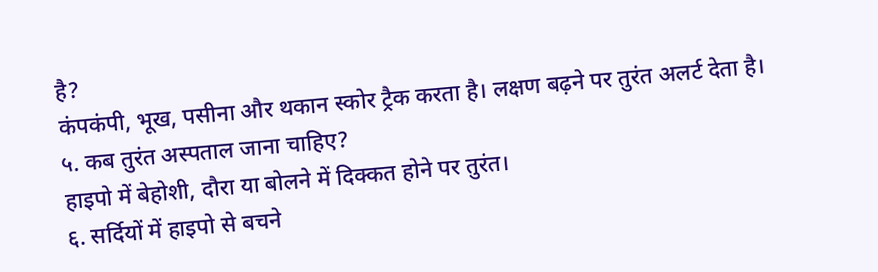है?
कंपकंपी, भूख, पसीना और थकान स्कोर ट्रैक करता है। लक्षण बढ़ने पर तुरंत अलर्ट देता है।
५. कब तुरंत अस्पताल जाना चाहिए?
हाइपो में बेहोशी, दौरा या बोलने में दिक्कत होने पर तुरंत।
६. सर्दियों में हाइपो से बचने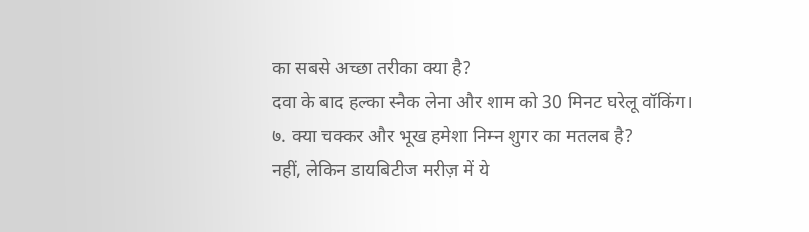का सबसे अच्छा तरीका क्या है?
दवा के बाद हल्का स्नैक लेना और शाम को 30 मिनट घरेलू वॉकिंग।
७. क्या चक्कर और भूख हमेशा निम्न शुगर का मतलब है?
नहीं, लेकिन डायबिटीज मरीज़ में ये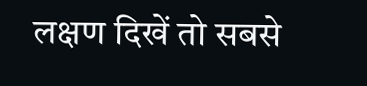लक्षण दिखें तो सबसे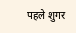पहले शुगर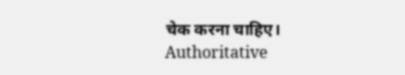चेक करना चाहिए।
Authoritative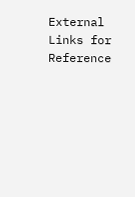External Links for Reference